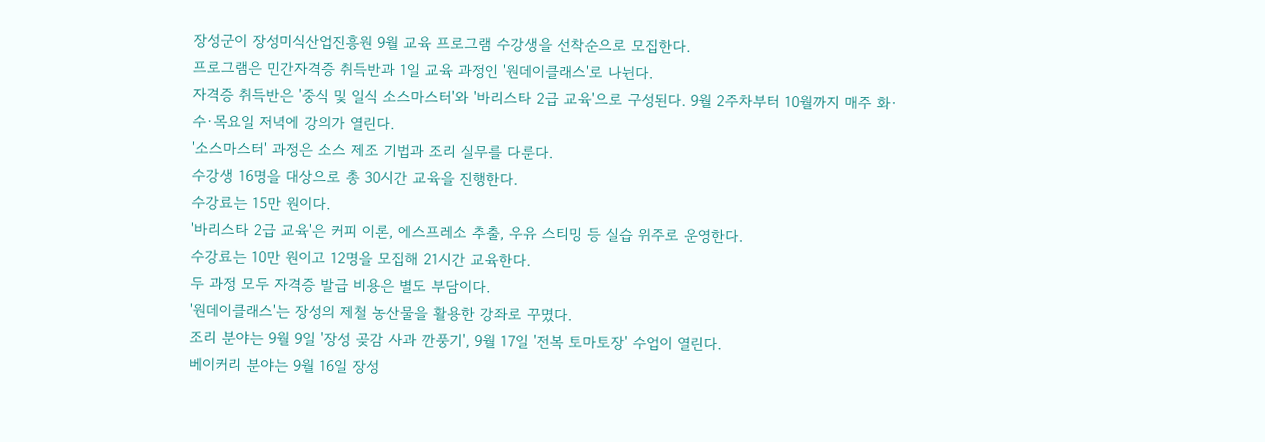장성군이 장성미식산업진흥원 9월 교육 프로그램 수강생을 선착순으로 모집한다.
프로그램은 민간자격증 취득반과 1일 교육 과정인 '원데이클래스'로 나뉜다.
자격증 취득반은 '중식 및 일식 소스마스터'와 '바리스타 2급 교육'으로 구성된다. 9월 2주차부터 10월까지 매주 화·수·목요일 저녁에 강의가 열린다.
'소스마스터' 과정은 소스 제조 기법과 조리 실무를 다룬다.
수강생 16명을 대상으로 총 30시간 교육을 진행한다.
수강료는 15만 원이다.
'바리스타 2급 교육'은 커피 이론, 에스프레소 추출, 우유 스티밍 등 실습 위주로 운영한다.
수강료는 10만 원이고 12명을 모집해 21시간 교육한다.
두 과정 모두 자격증 발급 비용은 별도 부담이다.
'원데이클래스'는 장성의 제철 농산물을 활용한 강좌로 꾸몄다.
조리 분야는 9월 9일 '장성 곶감 사과 깐풍기', 9월 17일 '전복 토마토장' 수업이 열린다.
베이커리 분야는 9월 16일 장성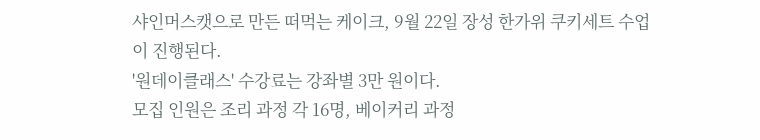샤인머스캣으로 만든 떠먹는 케이크, 9월 22일 장성 한가위 쿠키세트 수업이 진행된다.
'원데이클래스' 수강료는 강좌별 3만 원이다.
모집 인원은 조리 과정 각 16명, 베이커리 과정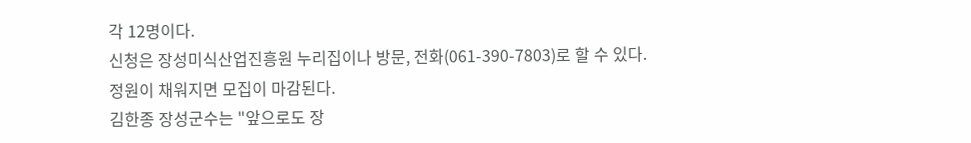각 12명이다.
신청은 장성미식산업진흥원 누리집이나 방문, 전화(061-390-7803)로 할 수 있다.
정원이 채워지면 모집이 마감된다.
김한종 장성군수는 "앞으로도 장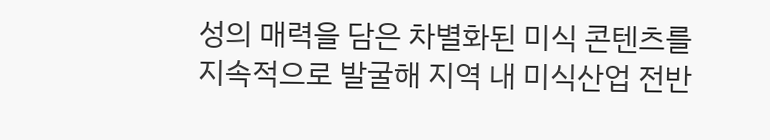성의 매력을 담은 차별화된 미식 콘텐츠를 지속적으로 발굴해 지역 내 미식산업 전반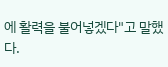에 활력을 불어넣겠다"고 말했다.